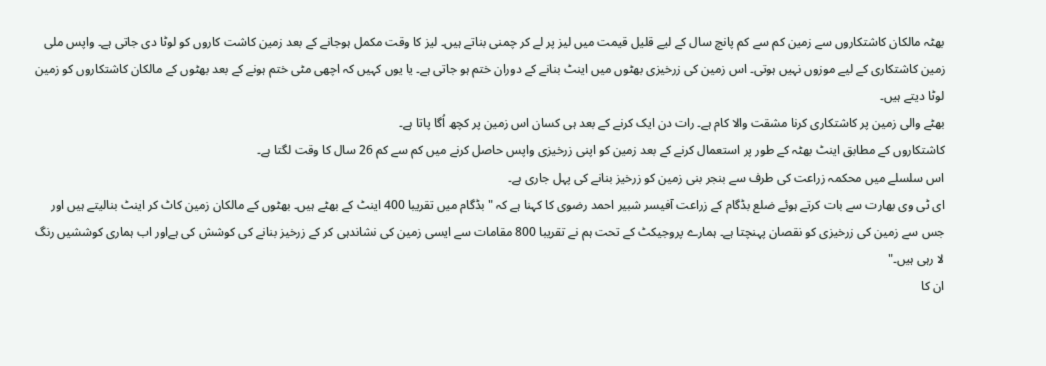بھٹہ مالکان کاشتکاروں سے زمین کم سے کم پانچ سال کے لیے قلیل قیمت میں لیز پر لے کر چمنی بناتے ہیں۔ لیز کا وقت مکمل ہوجانے کے بعد زمین کاشت کاروں کو لوٹا دی جاتی ہے۔ واپس ملی زمین کاشتکاری کے لیے موزوں نہیں ہوتی۔ اس زمین کی زرخیزی بھٹوں میں اینٹ بنانے کے دوران ختم ہو جاتی ہے۔ یا یوں کہیں کہ اچھی مٹی ختم ہونے کے بعد بھٹوں کے مالکان کاشتکاروں کو زمین لوٹا دیتے ہیں۔
بھٹے والی زمین پر کاشتکاری کرنا مشقت والا کام ہے۔ رات دن ایک کرنے کے بعد ہی کسان اس زمین پر کچھ اُگا پاتا ہے۔
کاشتکاروں کے مطابق اینٹ بھٹہ کے طور پر استعمال کرنے کے بعد زمین کو اپنی زرخیزی واپس حاصل کرنے میں کم سے کم 26 سال کا وقت لگتا ہے۔
اس سلسلے میں محکمہ زراعت کی طرف سے بنجر بنی زمین کو زرخیز بنانے کی پہل جاری ہے۔
ای ٹی وی بھارت سے بات کرتے ہوئے ضلع بڈگام کے زراعت آفیسر شبیر احمد رضوی کا کہنا ہے کہ " بڈگام میں تقریبا 400 اینٹ کے بھٹے ہیں۔ بھٹوں کے مالکان زمین کاٹ کر اینٹ بنالیتے ہیں اور جس سے زمین کی زرخیزی کو نقصان پہنچتا ہے۔ ہمارے پروجیکٹ کے تحت ہم نے تقریبا 800 مقامات سے ایسی زمین کی نشاندہی کر کے زرخیز بنانے کی کوشش کی ہےاور اب ہماری کوششیں رنگ لا رہی ہیں۔"
ان کا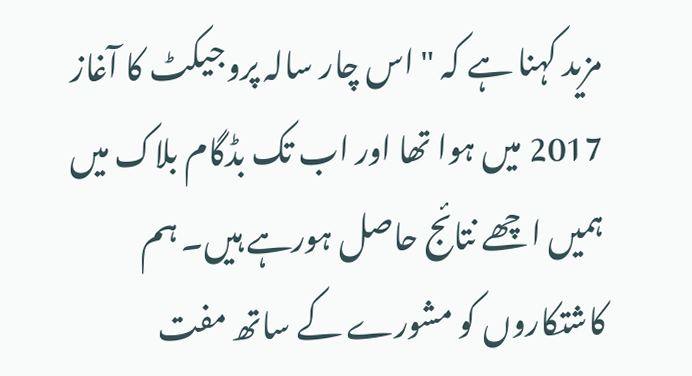مزید کہنا ہے کہ " اس چار سالہ پروجیکٹ کا آغاز 2017 میں ہوا تھا اور اب تک بڈگام بلاک میں ہمیں اچھے نتائج حاصل ہورہے ہیں۔ ہم کاشتکاروں کو مشورے کے ساتھ مفت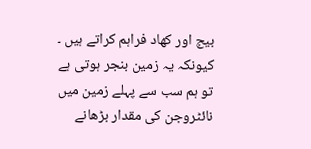بیج اور کھاد فراہم کراتے ہیں ۔ کیونکہ یہ زمین بنجر ہوتی ہے تو ہم سب سے پہلے زمین میں نائٹروجن کی مقدار بڑھانے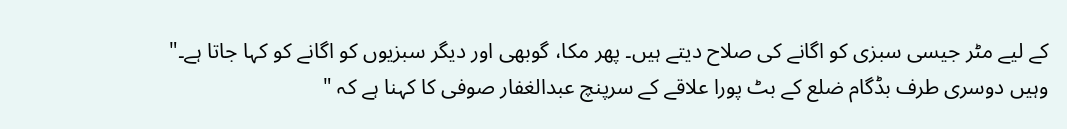کے لیے مٹر جیسی سبزی کو اگانے کی صلاح دیتے ہیں۔ پھر مکا، گوبھی اور دیگر سبزیوں کو اگانے کو کہا جاتا ہے۔"
وہیں دوسری طرف بڈگام ضلع کے بٹ پورا علاقے کے سرپنچ عبدالغفار صوفی کا کہنا ہے کہ "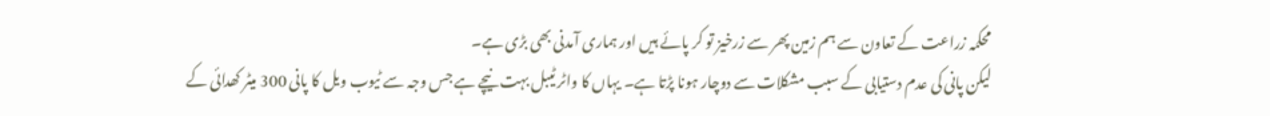محکمہ زراعت کے تعاون سے ہم زمین پھر سے زرخیز تو کر پائے ہیں اور ہماری آمدنی بھی بڑی ہے۔
لیکن پانی کی عدم دستیابی کے سبب مشکلات سے دوچار ہونا پڑتا ہے۔ یہاں کا واٹر ٹیبل بہت نیچے ہے جس وجہ سے ٹیوب ویل کا پانی 300 میٹر کھدائی کے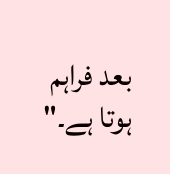بعد فراہم ہوتا ہے۔"